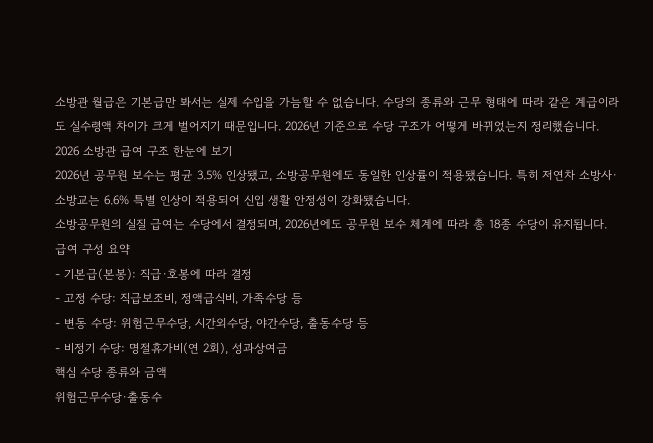소방관 월급은 기본급만 봐서는 실제 수입을 가늠할 수 없습니다. 수당의 종류와 근무 형태에 따라 같은 계급이라도 실수령액 차이가 크게 벌어지기 때문입니다. 2026년 기준으로 수당 구조가 어떻게 바뀌었는지 정리했습니다.
2026 소방관 급여 구조 한눈에 보기
2026년 공무원 보수는 평균 3.5% 인상됐고, 소방공무원에도 동일한 인상률이 적용됐습니다. 특히 저연차 소방사·소방교는 6.6% 특별 인상이 적용되어 신입 생활 안정성이 강화됐습니다.
소방공무원의 실질 급여는 수당에서 결정되며, 2026년에도 공무원 보수 체계에 따라 총 18종 수당이 유지됩니다.
급여 구성 요약
- 기본급(본봉): 직급·호봉에 따라 결정
- 고정 수당: 직급보조비, 정액급식비, 가족수당 등
- 변동 수당: 위험근무수당, 시간외수당, 야간수당, 출동수당 등
- 비정기 수당: 명절휴가비(연 2회), 성과상여금
핵심 수당 종류와 금액
위험근무수당·출동수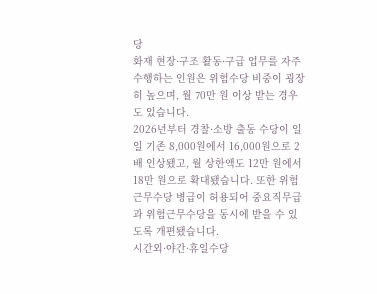당
화재 현장·구조 활동·구급 업무를 자주 수행하는 인원은 위험수당 비중이 굉장히 높으며, 월 70만 원 이상 받는 경우도 있습니다.
2026년부터 경찰·소방 출동 수당이 일일 기존 8,000원에서 16,000원으로 2배 인상됐고, 월 상한액도 12만 원에서 18만 원으로 확대됐습니다. 또한 위험근무수당 병급이 허용되어 중요직무급과 위험근무수당을 동시에 받을 수 있도록 개편됐습니다.
시간외·야간·휴일수당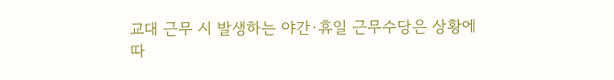교대 근무 시 발생하는 야간·휴일 근무수당은 상황에 따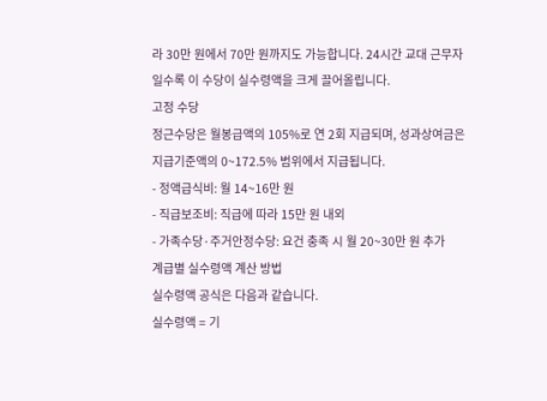라 30만 원에서 70만 원까지도 가능합니다. 24시간 교대 근무자일수록 이 수당이 실수령액을 크게 끌어올립니다.
고정 수당
정근수당은 월봉급액의 105%로 연 2회 지급되며, 성과상여금은 지급기준액의 0~172.5% 범위에서 지급됩니다.
- 정액급식비: 월 14~16만 원
- 직급보조비: 직급에 따라 15만 원 내외
- 가족수당·주거안정수당: 요건 충족 시 월 20~30만 원 추가
계급별 실수령액 계산 방법
실수령액 공식은 다음과 같습니다.
실수령액 = 기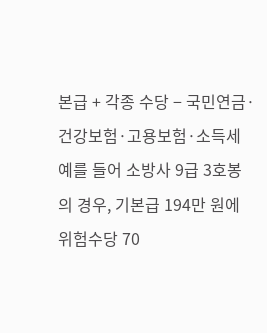본급 + 각종 수당 − 국민연금·건강보험·고용보험·소득세
예를 들어 소방사 9급 3호봉의 경우, 기본급 194만 원에 위험수당 70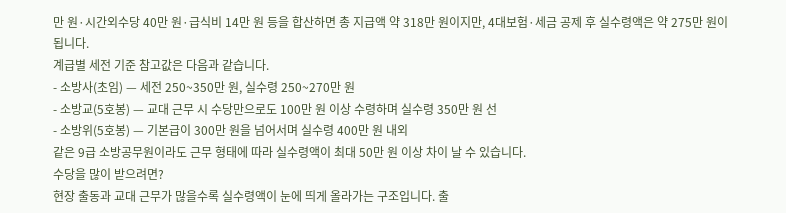만 원·시간외수당 40만 원·급식비 14만 원 등을 합산하면 총 지급액 약 318만 원이지만, 4대보험·세금 공제 후 실수령액은 약 275만 원이 됩니다.
계급별 세전 기준 참고값은 다음과 같습니다.
- 소방사(초임) — 세전 250~350만 원, 실수령 250~270만 원
- 소방교(5호봉) — 교대 근무 시 수당만으로도 100만 원 이상 수령하며 실수령 350만 원 선
- 소방위(5호봉) — 기본급이 300만 원을 넘어서며 실수령 400만 원 내외
같은 9급 소방공무원이라도 근무 형태에 따라 실수령액이 최대 50만 원 이상 차이 날 수 있습니다.
수당을 많이 받으려면?
현장 출동과 교대 근무가 많을수록 실수령액이 눈에 띄게 올라가는 구조입니다. 출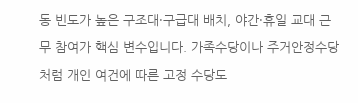동 빈도가 높은 구조대·구급대 배치, 야간·휴일 교대 근무 참여가 핵심 변수입니다. 가족수당이나 주거안정수당처럼 개인 여건에 따른 고정 수당도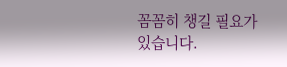꼼꼼히 챙길 필요가 있습니다.